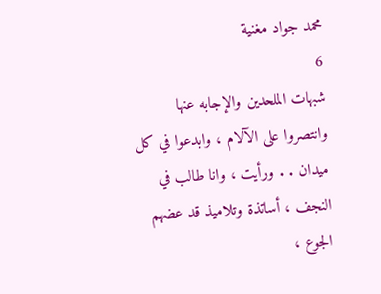محمد جواد مغنية
6
شبهات الملحدين والإجابه عنها
وانتصروا على الآلام ، وابدعوا في كل ميدان . . ورأيت ، وانا طالب في النجف ، أساتذة وتلاميذ قد عضهم الجوع ،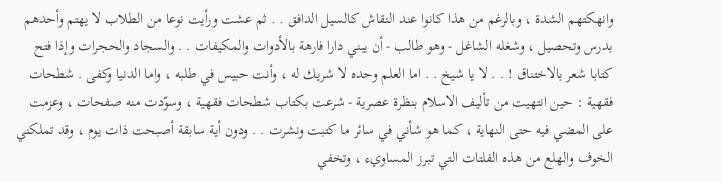وانهكتهم الشدة ، وبالرغم من هذا كانوا عند النقاش كالسيل الدافق . . ثم عشت ورأيت نوعا من الطلاب لا يهتم وأحدهم بدرس وتحصيل ، وشغله الشاغل - وهو طالب - أن يبني دارا فارهة بالأدوات والمكيفات . . والسجاد والحجرات وإذا فتح كتابا شعر بالاختناق ! . . لا يا شيخ . . اما العلم وحده لا شريك له ، وأنت حبيس في طلبه ، واما الدنيا وكفى . شطحات فقهية : حين انتهيت من تأليف الاسلام بنظرة عصرية - شرعت بكتاب شطحات فقهية ، وسوّدت منه صفحات ، وعزمت على المضي فيه حتى النهاية ، كما هو شأني في سائر ما كتبت ونشرت . . ودون أية سابقة أصبحت ذات يوم ، وقد تملكني الخوف والهلع من هذه الفلتات التي تبرز المساويء ، وتخفي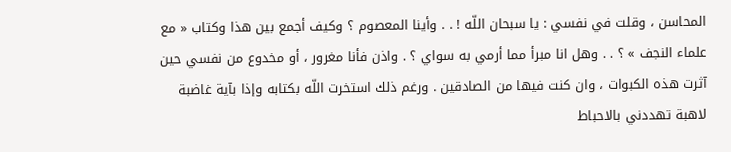المحاسن ، وقلت في نفسي : يا سبحان اللّه ! . . وأينا المعصوم ؟ وكيف أجمع بين هذا وكتاب « مع علماء النجف » ؟ . . وهل انا مبرأ مما أرمي به سواي ؟ . واذن فأنا مغرور ، أو مخدوع من نفسي حين آثرت هذه الكبوات ، وان كنت فيها من الصادقين . ورغم ذلك استخرت اللّه بكتابه وإذا بآية غاضبة لاهبة تهددني بالاحباط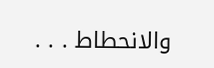والانحطاط . . .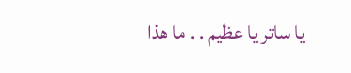يا ساتر يا عظيم . . ما هذا